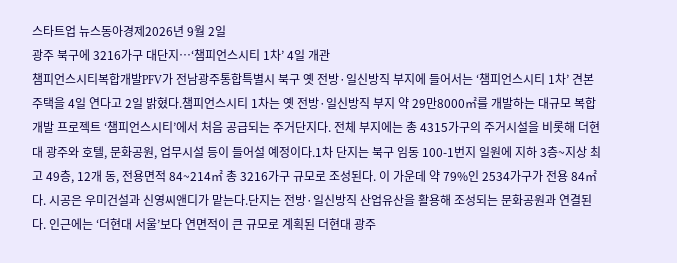스타트업 뉴스동아경제2026년 9월 2일
광주 북구에 3216가구 대단지…‘챔피언스시티 1차’ 4일 개관
챔피언스시티복합개발PFV가 전남광주통합특별시 북구 옛 전방·일신방직 부지에 들어서는 ‘챔피언스시티 1차’ 견본주택을 4일 연다고 2일 밝혔다.챔피언스시티 1차는 옛 전방·일신방직 부지 약 29만8000㎡를 개발하는 대규모 복합개발 프로젝트 ‘챔피언스시티’에서 처음 공급되는 주거단지다. 전체 부지에는 총 4315가구의 주거시설을 비롯해 더현대 광주와 호텔, 문화공원, 업무시설 등이 들어설 예정이다.1차 단지는 북구 임동 100-1번지 일원에 지하 3층~지상 최고 49층, 12개 동, 전용면적 84~214㎡ 총 3216가구 규모로 조성된다. 이 가운데 약 79%인 2534가구가 전용 84㎡다. 시공은 우미건설과 신영씨앤디가 맡는다.단지는 전방·일신방직 산업유산을 활용해 조성되는 문화공원과 연결된다. 인근에는 ‘더현대 서울’보다 연면적이 큰 규모로 계획된 더현대 광주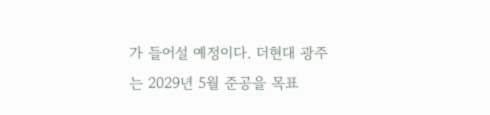가 들어설 예정이다. 더현대 광주는 2029년 5월 준공을 목표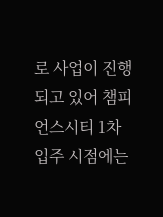로 사업이 진행되고 있어 챔피언스시티 1차 입주 시점에는